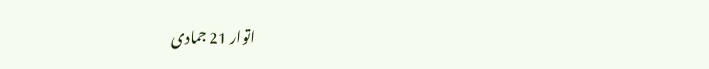اتوار 21 جمادی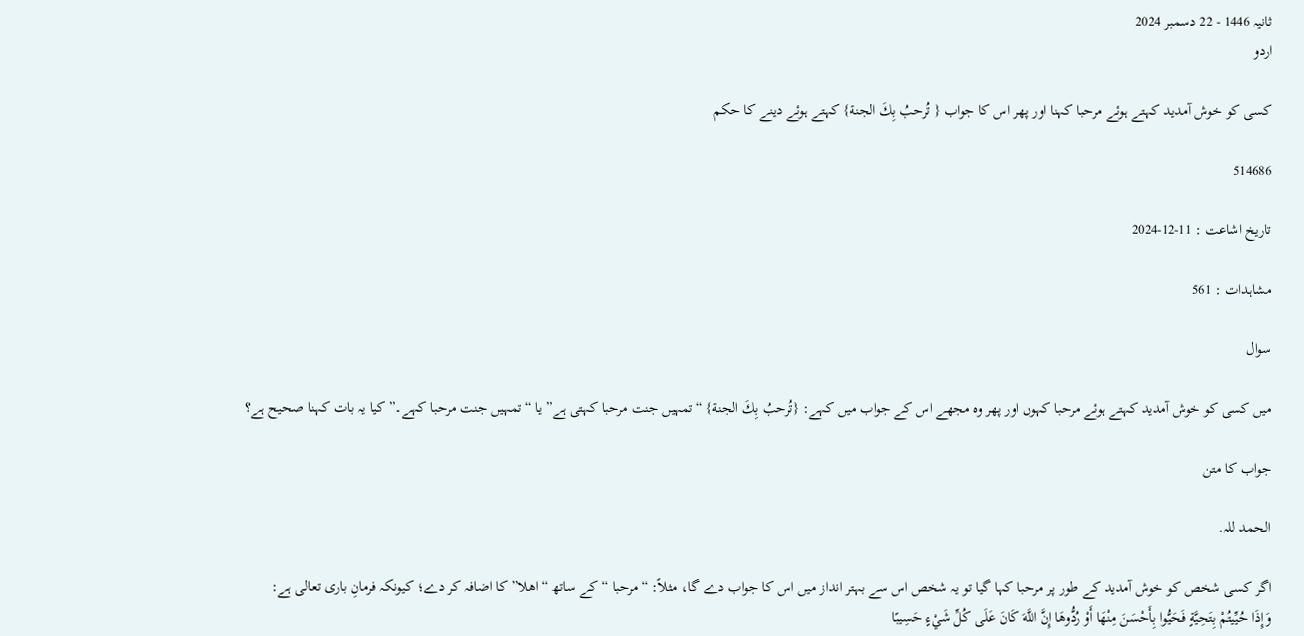ثانیہ 1446 - 22 دسمبر 2024
اردو

کسی کو خوش آمدید کہتے ہوئے مرحبا کہنا اور پھر اس کا جواب { تُرحبُ بِكَ الجنة} کہتے ہوئے دینے کا حکم

514686

تاریخ اشاعت : 11-12-2024

مشاہدات : 561

سوال

میں کسی کو خوش آمدید کہتے ہوئے مرحبا کہوں اور پھر وہ مجھے اس کے جواب میں کہے: {تُرحبُ بِكَ الجنة} “تمہیں جنت مرحبا کہتی ہے” یا “تمہیں جنت مرحبا کہے۔” کیا یہ بات کہنا صحیح ہے؟

جواب کا متن

الحمد للہ.

اگر کسی شخص کو خوش آمدید کے طور پر مرحبا کہا گیا تو یہ شخص اس سے بہتر انداز میں اس کا جواب دے گا، مثلاً: “مرحبا “کے ساتھ “اھلا” کا اضافہ کر دے؛ کیونکہ فرمانِ باری تعالی ہے:
وَإِذَا حُيِّيتُمْ بِتَحِيَّةٍ فَحَيُّوا بِأَحْسَنَ مِنْهَا أَوْ رُدُّوهَا إِنَّ اللَّهَ كَانَ عَلَى كُلِّ شَيْءٍ حَسِيبًا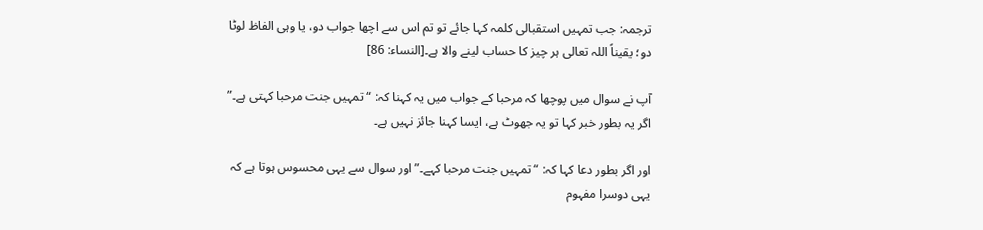ترجمہ: جب تمہیں استقبالی کلمہ کہا جائے تو تم اس سے اچھا جواب دو، یا وہی الفاظ لوٹا دو؛ یقیناً اللہ تعالی ہر چیز کا حساب لینے والا ہے۔[النساء: 86]

آپ نے سوال میں پوچھا کہ مرحبا کے جواب میں یہ کہنا کہ: “تمہیں جنت مرحبا کہتی ہے۔” اگر یہ بطور خبر کہا تو یہ جھوٹ ہے، ایسا کہنا جائز نہیں ہے۔

اور اگر بطور دعا کہا کہ: “تمہیں جنت مرحبا کہے۔” اور سوال سے یہی محسوس ہوتا ہے کہ یہی دوسرا مفہوم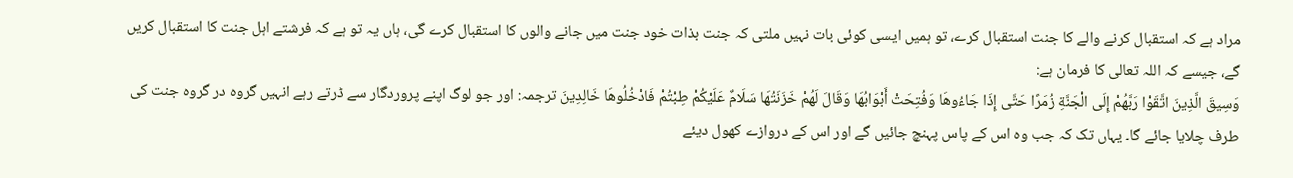مراد ہے کہ استقبال کرنے والے کا جنت استقبال کرے، تو ہمیں ایسی کوئی بات نہیں ملتی کہ جنت بذات خود جنت میں جانے والوں کا استقبال کرے گی، ہاں یہ تو ہے کہ فرشتے اہل جنت کا استقبال کریں گے، جیسے کہ اللہ تعالی کا فرمان ہے:
وَسِيقَ الَّذِينَ اتَّقَوْا رَبَّهُمْ إِلَى الْجَنَّةِ زُمَرًا حَتَّى إِذَا جَاءُوهَا وَفُتِحَتْ أَبْوَابُهَا وَقَالَ لَهُمْ خَزَنَتُهَا سَلَامٌ عَلَيْكُمْ طِبْتُمْ فَادْخُلُوهَا خَالِدِينَ ترجمہ: اور جو لوگ اپنے پروردگار سے ڈرتے رہے انہیں گروہ در گروہ جنت کی طرف چلایا جائے گا۔ یہاں تک کہ جب وہ اس کے پاس پہنچ جائیں گے اور اس کے دروازے کھول دیئے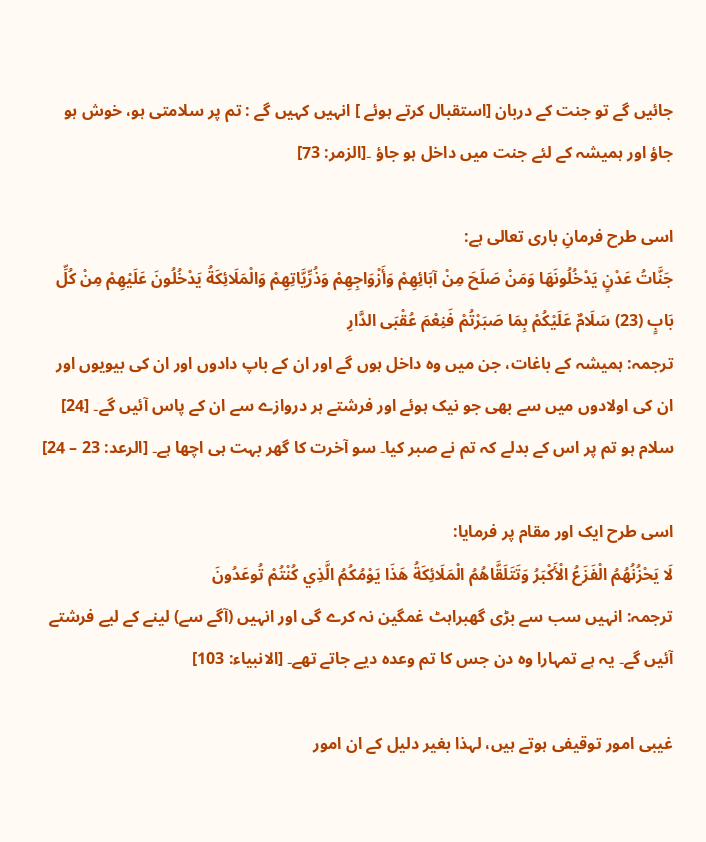جائیں گے تو جنت کے دربان [استقبال کرتے ہوئے ] انہیں کہیں گے : تم پر سلامتی ہو، خوش ہو جاؤ اور ہمیشہ کے لئے جنت میں داخل ہو جاؤ ۔[الزمر: 73]

اسی طرح فرمانِ باری تعالی ہے:
جَنَّاتُ عَدْنٍ يَدْخُلُونَهَا وَمَنْ صَلَحَ مِنْ آبَائِهِمْ وَأَزْوَاجِهِمْ وَذُرِّيَّاتِهِمْ وَالْمَلَائِكَةُ يَدْخُلُونَ عَلَيْهِمْ مِنْ كُلِّ بَابٍ (23) سَلَامٌ عَلَيْكُمْ بِمَا صَبَرْتُمْ فَنِعْمَ عُقْبَى الدَّارِ
ترجمہ: ہمیشہ کے باغات، جن میں وہ داخل ہوں گے اور ان کے باپ دادوں اور ان کی بیویوں اور ان کی اولادوں میں سے بھی جو نیک ہوئے اور فرشتے ہر دروازے سے ان کے پاس آئیں گے۔ [24] سلام ہو تم پر اس کے بدلے کہ تم نے صبر کیا۔ سو آخرت کا گھر بہت ہی اچھا ہے۔ [الرعد: 23 – 24]

اسی طرح ایک اور مقام پر فرمایا:
لَا يَحْزُنُهُمُ الْفَزَعُ الْأَكْبَرُ وَتَتَلَقَّاهُمُ الْمَلَائِكَةُ هَذَا يَوْمُكُمُ الَّذِي كُنْتُمْ تُوعَدُونَ
ترجمہ: انہیں سب سے بڑی گھبراہٹ غمگین نہ کرے گی اور انہیں (آگے سے) لینے کے لیے فرشتے آئیں گے۔ یہ ہے تمہارا وہ دن جس کا تم وعدہ دیے جاتے تھے۔ [الانبیاء: 103]

غیبی امور توقیفی ہوتے ہیں، لہذا بغیر دلیل کے ان امور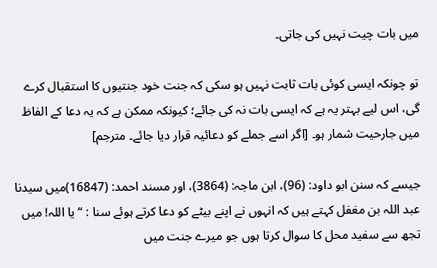میں بات چیت نہیں کی جاتی۔

تو چونکہ ایسی کوئی بات ثابت نہیں ہو سکی کہ جنت خود جنتیوں کا استقبال کرے گی، اس لیے بہتر یہ ہے کہ ایسی بات نہ کی جائے؛ کیونکہ ممکن ہے کہ یہ دعا کے الفاظ میں جارحیت شمار ہو۔ [اگر اسے جملے کو دعائیہ قرار دیا جائے۔ مترجم]

جیسے کہ سنن ابو داود: (96)، ابن ماجہ: (3864)، اور مسند احمد: (16847)میں سیدنا عبد اللہ بن مغفل کہتے ہیں کہ انہوں نے اپنے بیٹے کو دعا کرتے ہوئے سنا : “یا اللہ! میں تجھ سے سفید محل کا سوال کرتا ہوں جو میرے جنت میں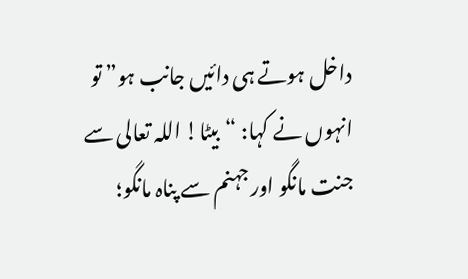داخل ہوتے ہی دائیں جانب ہو” تو انہوں نے کہا: “بیٹا! اللہ تعالی سے جنت مانگو اور جہنم سے پناہ مانگو؛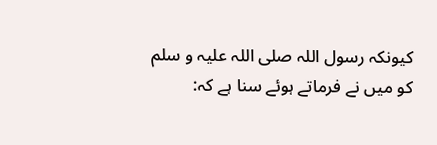کیونکہ رسول اللہ صلی اللہ علیہ و سلم کو میں نے فرماتے ہوئے سنا ہے کہ: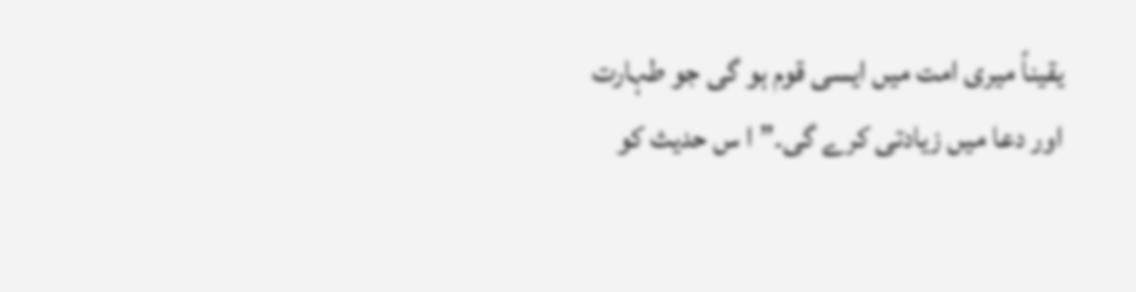یقیناً میری امت میں ایسی قوم ہو گی جو طہارت اور دعا میں زیادتی کرے گی۔” ا س حدیث کو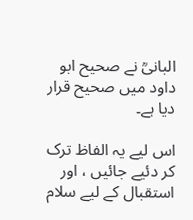البانیؒ نے صحیح ابو داود میں صحیح قرار دیا ہے۔

اس لیے یہ الفاظ ترک کر دئیے جائیں ، اور استقبال کے لیے سلام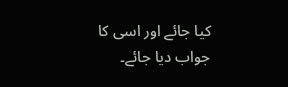کیا جائے اور اسی کا جواب دیا جائے۔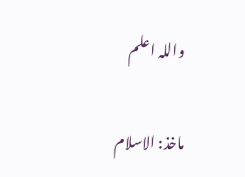واللہ اعلم

ماخذ: الاسلام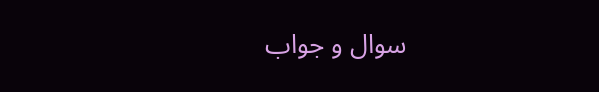سوال و جواب